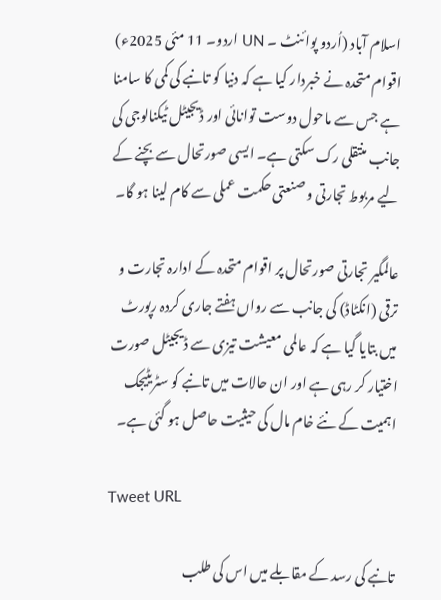اسلام آباد (اُردو پوائنٹ ۔ UN اردو۔ 11 مئی 2025ء) اقوام متحدہ نے خبردار کیا ہے کہ دنیا کو تانبے کی کمی کا سامنا ہے جس سے ماحول دوست توانائی اور ڈیجیٹل ٹیکنالوجی کی جانب منتقلی رک سکتی ہے۔ ایسی صورتحال سے بچنے کے لیے مربوط تجارتی و صنعتی حکمت عملی سے کام لینا ہو گا۔

عالمگیر تجارتی صورتحال پر اقوام متحدہ کے ادارہ تجارت و ترقی (انکٹاڈ) کی جانب سے رواں ہفتے جاری کردہ رپورٹ میں بتایا گیا ہے کہ عالمی معیشت تیزی سے ڈیجیٹل صورت اختیار کر رہی ہے اور ان حالات میں تانبے کو سٹریٹیجک اہمیت کے نئے خام مال کی حیثیت حاصل ہو گئی ہے۔

Tweet URL

تانبے کی رسد کے مقابلے میں اس کی طلب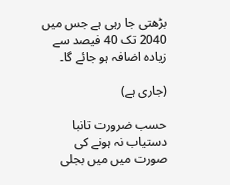بڑھتی جا رہی ہے جس میں 2040 تک 40 فیصد سے زیادہ اضافہ ہو جائے گا۔

(جاری ہے)

حسب ضرورت تانبا دستیاب نہ ہونے کی صورت میں میں بجلی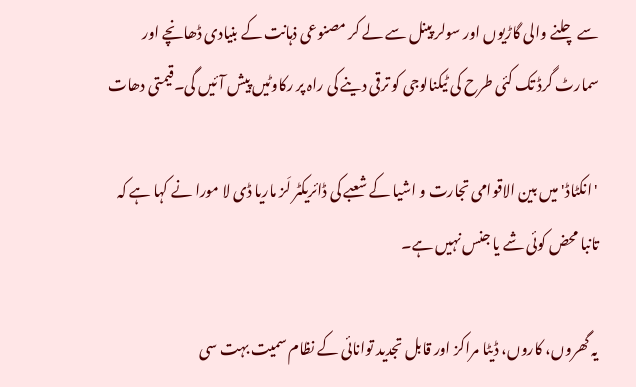سے چلنے والی گاڑیوں اور سولر پینل سے لے کر مصنوعی ذہانت کے بنیادی ڈھانچے اور سمارٹ گرڈ تک کئی طرح کی ٹیکنالوجی کو ترقی دینے کی راہ پر رکاوٹیں پیش آئیں گی۔قیمتی دھات

'انکٹاڈ' میں بین الاقوامی تجارت و اشیا کے شعبے کی ڈائریکٹر لَز ماریا ڈی لا مورا نے کہا ہے کہ تانبا محض کوئی شے یا جنس نہیں ہے۔

یہ گھروں، کاروں، ڈیٹا مراکز اور قابل تجدید توانائی کے نظام سمیت بہت سی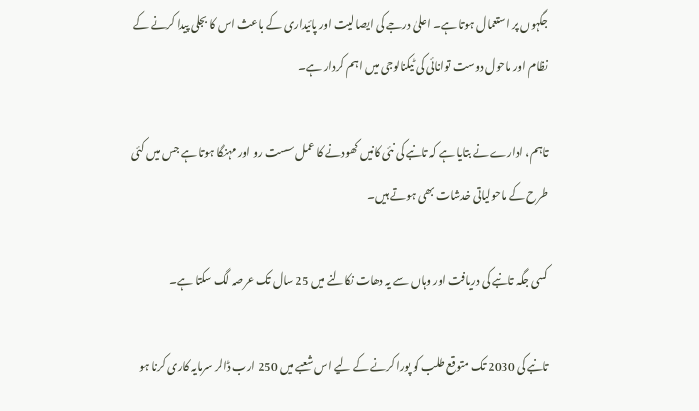جگہوں پر استعمال ہوتا ہے۔ اعلیٰ درجے کی ایصالیت اور پائیداری کے باعث اس کا بجلی پیدا کرنے کے نظام اور ماحول دوست توانائی کی ٹیکنالوجی میں اہم کردار ہے۔

تاہم، ادارے نے بتایا ہے کہ تانبے کی نئی کانیں کھودنے کا عمل سست رو اور مہنگا ہوتا ہے جس میں کئی طرح کے ماحولیاتی خدشات بھی ہوتے ہیں۔

کسی جگہ تانبے کی دریافت اور وہاں سے یہ دھات نکالنے میں 25 سال تک عرصہ لگ سکتا ہے۔

تانبے کی 2030 تک متوقع طلب کو پورا کرنے کے لیے اس شعبے میں 250 ارب ڈالر سرمایہ کاری کرنا ہو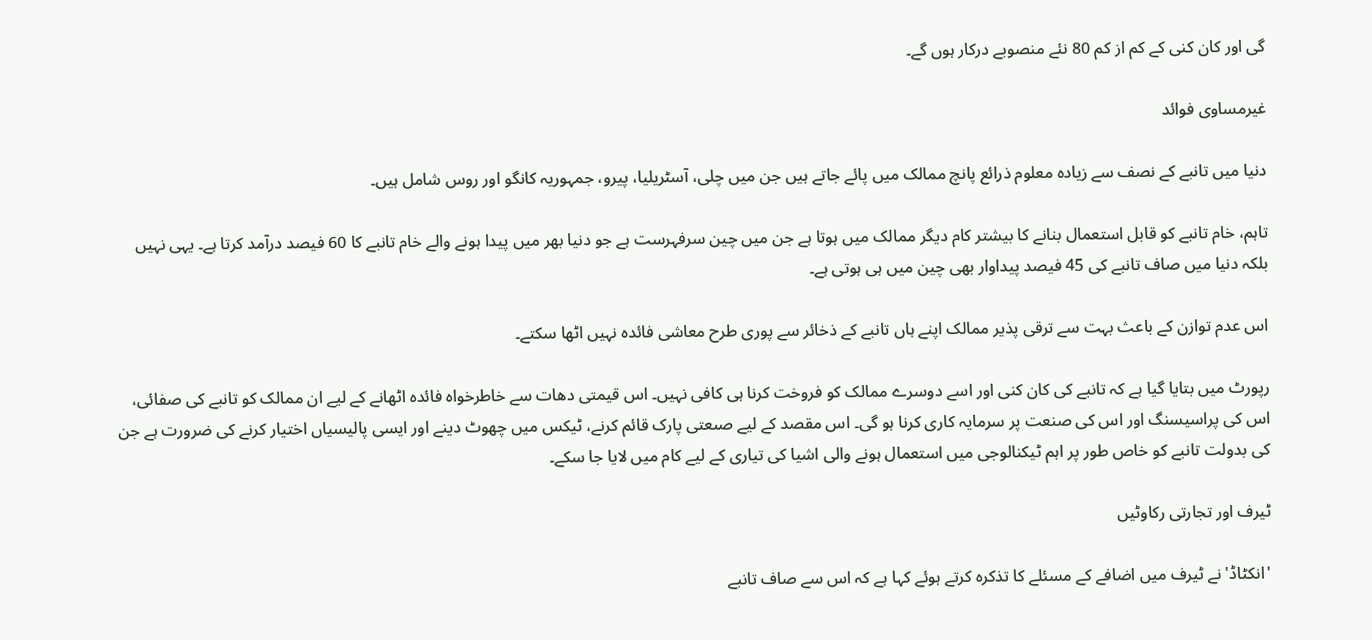گی اور کان کنی کے کم از کم 80 نئے منصوبے درکار ہوں گے۔

غیرمساوی فوائد

دنیا میں تانبے کے نصف سے زیادہ معلوم ذرائع پانچ ممالک میں پائے جاتے ہیں جن میں چلی، آسٹریلیا، پیرو، جمہوریہ کانگو اور روس شامل ہیں۔

تاہم، خام تانبے کو قابل استعمال بنانے کا بیشتر کام دیگر ممالک میں ہوتا ہے جن میں چین سرفہرست ہے جو دنیا بھر میں پیدا ہونے والے خام تانبے کا 60 فیصد درآمد کرتا ہے۔ یہی نہیں بلکہ دنیا میں صاف تانبے کی 45 فیصد پیداوار بھی چین میں ہی ہوتی ہے۔

اس عدم توازن کے باعث بہت سے ترقی پذیر ممالک اپنے ہاں تانبے کے ذخائر سے پوری طرح معاشی فائدہ نہیں اٹھا سکتے۔

رپورٹ میں بتایا گیا ہے کہ تانبے کی کان کنی اور اسے دوسرے ممالک کو فروخت کرنا ہی کافی نہیں۔ اس قیمتی دھات سے خاطرخواہ فائدہ اٹھانے کے لیے ان ممالک کو تانبے کی صفائی، اس کی پراسیسنگ اور اس کی صنعت پر سرمایہ کاری کرنا ہو گی۔ اس مقصد کے لیے صںعتی پارک قائم کرنے، ٹیکس میں چھوٹ دینے اور ایسی پالیسیاں اختیار کرنے کی ضرورت ہے جن کی بدولت تانبے کو خاص طور پر اہم ٹیکنالوجی میں استعمال ہونے والی اشیا کی تیاری کے لیے کام میں لایا جا سکے۔

ٹیرف اور تجارتی رکاوٹیں

'انکٹاڈ' نے ٹیرف میں اضافے کے مسئلے کا تذکرہ کرتے ہوئے کہا ہے کہ اس سے صاف تانبے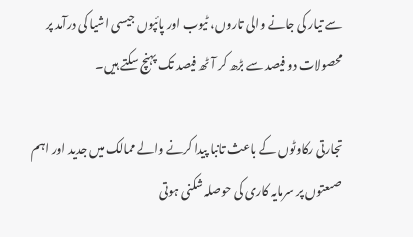سے تیار کی جانے والی تاروں، ٹیوب اور پائپوں جیسی اشیا کی درآمد پر محصولات دو فیصد سے بڑھ کر آٹھ فیصد تک پہنچ سکتے ہیں۔

تجارتی رکاوٹوں کے باعث تانبا پیدا کرنے والے ممالک میں جدید اور اہم صںعتوں پر سرمایہ کاری کی حوصلہ شکنی ہوتی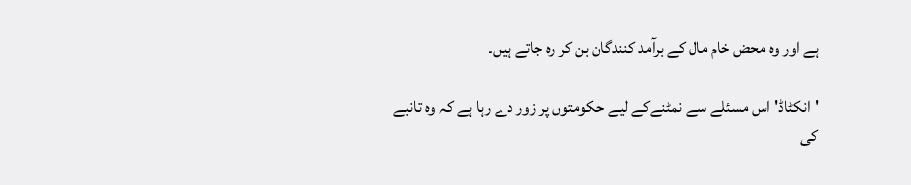ہے اور وہ محض خام مال کے برآمد کنندگان بن کر رہ جاتے ہیں۔

'انکٹاڈ' اس مسئلے سے نمٹنےکے لیے حکومتوں پر زور دے رہا ہے کہ وہ تانبے کی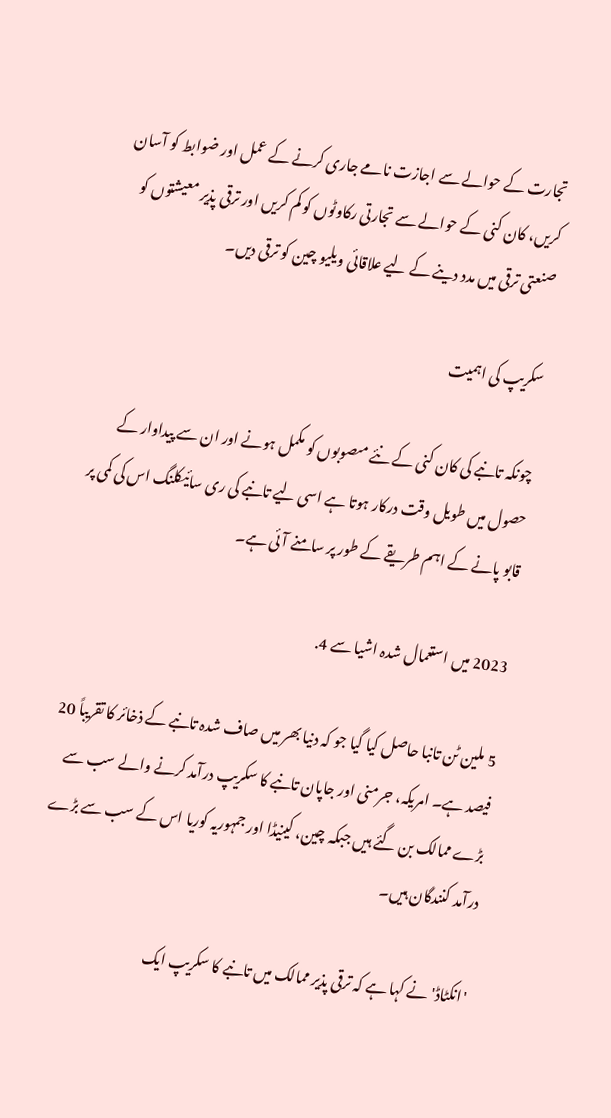تجارت کے حوالے سے اجازت نامے جاری کرنے کے عمل اور ضوابط کو آسان کریں، کان کنی کے حوالے سے تجارتی رکاوٹوں کو کم کریں اور ترقی پذیر معیشتوں کو صنعتی ترقی میں مدد دینے کے لیے علاقائی ویلیو چین کو ترقی دیں۔

سکریپ کی اہمیت

چونکہ تانبے کی کان کنی کے نئے مںصوبوں کو مکمل ہونے اور ان سے پیداوار کے حصول میں طویل وقت درکار ہوتا ہے اسی لیے تانبے کی ری سائیکلنگ اس کی کمی پر قابو پانے کے اہم طریقے کے طور پر سامنے آئی ہے۔

2023 میں استعمال شدہ اشیا سے 4.

5 ملین ٹن تانبا حاصل کیا گیا جو کہ دنیا بھر میں صاف شدہ تانبے کے ذخائر کا تقریباً 20 فیصد ہے۔ امریکہ، جرمنی اور جاپان تانبے کا سکریپ درآمد کرنے والے سب سے بڑے ممالک بن گئے ہیں جبکہ چین، کینیڈا اور جمہوریہ کوریا اس کے سب سے بڑے درآمد کنندگان ہیں۔

'انکٹاڈ' نے کہا ہے کہ ترقی پذیر ممالک میں تانبے کا سکریپ ایک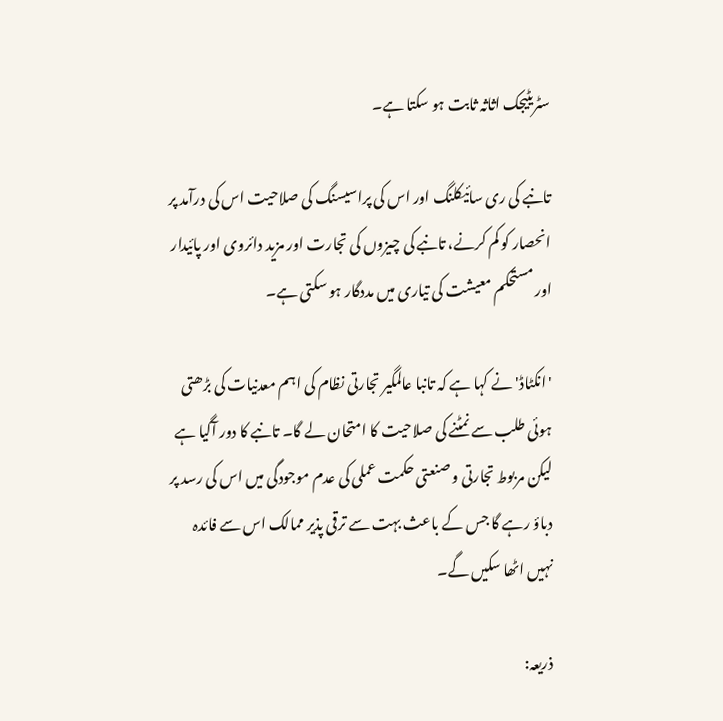سٹریٹیجک اثاثہ ثابت ہو سکتا ہے۔

تانبے کی ری سائیکلنگ اور اس کی پراسیسنگ کی صلاحیت اس کی درآمد پر انحصار کو کم کرنے، تانبے کی چیزوں کی تجارت اور مزید دائروی اور پائیدار اور مستحکم معیشت کی تیاری میں مددگار ہو سکتی ہے۔

'انکٹاڈ' نے کہا ہے کہ تانبا عالمگیر تجارتی نظام کی اہم معدنیات کی بڑھتی ہوئی طلب سے نمٹنے کی صلاحیت کا امتحان لے گا۔ تانبے کا دور آگیا ہے لیکن مربوط تجارتی و صنعتی حکمت عملی کی عدم موجودگی میں اس کی رسد پر دباؤ رہے گا جس کے باعث بہت سے ترقی پذیر ممالک اس سے فائدہ نہیں اٹھا سکیں گے۔

ذریعہ: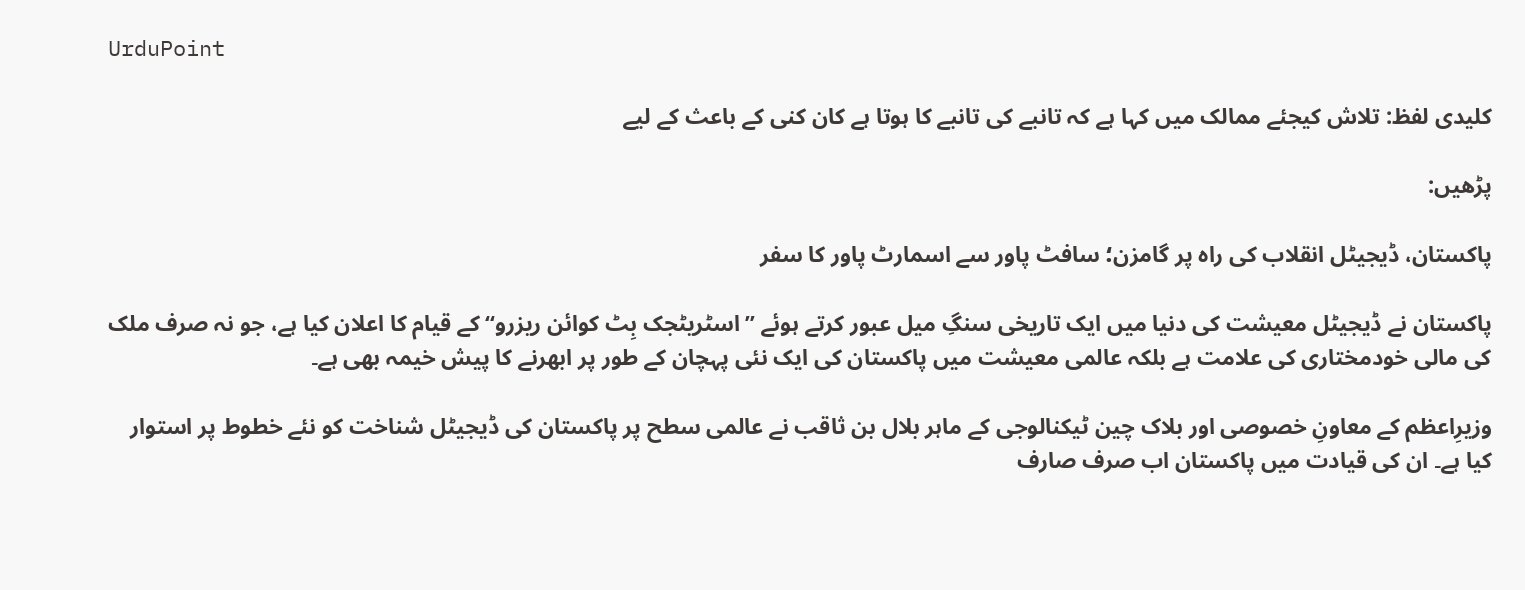UrduPoint

کلیدی لفظ: تلاش کیجئے ممالک میں کہا ہے کہ تانبے کی تانبے کا ہوتا ہے کان کنی کے باعث کے لیے

پڑھیں:

پاکستان، ڈیجیٹل انقلاب کی راہ پر گامزن؛ سافٹ پاور سے اسمارٹ پاور کا سفر

پاکستان نے ڈیجیٹل معیشت کی دنیا میں ایک تاریخی سنگِ میل عبور کرتے ہوئے ’’اسٹریٹجک بِٹ کوائن ریزرو‘‘ کے قیام کا اعلان کیا ہے، جو نہ صرف ملک کی مالی خودمختاری کی علامت ہے بلکہ عالمی معیشت میں پاکستان کی ایک نئی پہچان کے طور پر ابھرنے کا پیش خیمہ بھی ہے۔

وزیرِاعظم کے معاونِ خصوصی اور بلاک چین ٹیکنالوجی کے ماہر بلال بن ثاقب نے عالمی سطح پر پاکستان کی ڈیجیٹل شناخت کو نئے خطوط پر استوار کیا ہے۔ ان کی قیادت میں پاکستان اب صرف صارف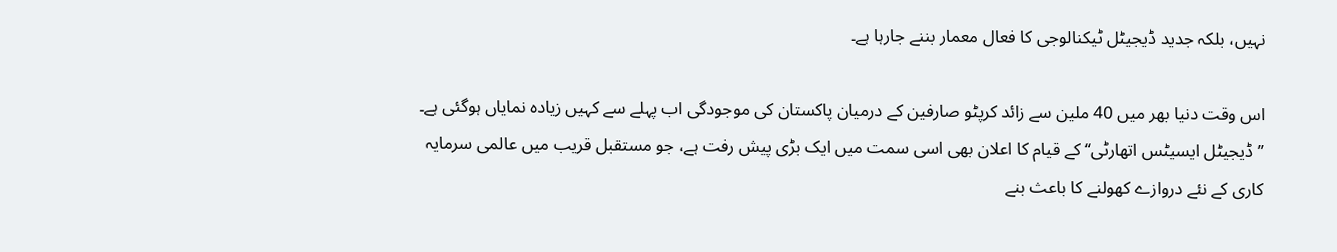نہیں، بلکہ جدید ڈیجیٹل ٹیکنالوجی کا فعال معمار بننے جارہا ہے۔

اس وقت دنیا بھر میں 40 ملین سے زائد کرپٹو صارفین کے درمیان پاکستان کی موجودگی اب پہلے سے کہیں زیادہ نمایاں ہوگئی ہے۔ ’’ڈیجیٹل ایسیٹس اتھارٹی‘‘ کے قیام کا اعلان بھی اسی سمت میں ایک بڑی پیش رفت ہے، جو مستقبل قریب میں عالمی سرمایہ کاری کے نئے دروازے کھولنے کا باعث بنے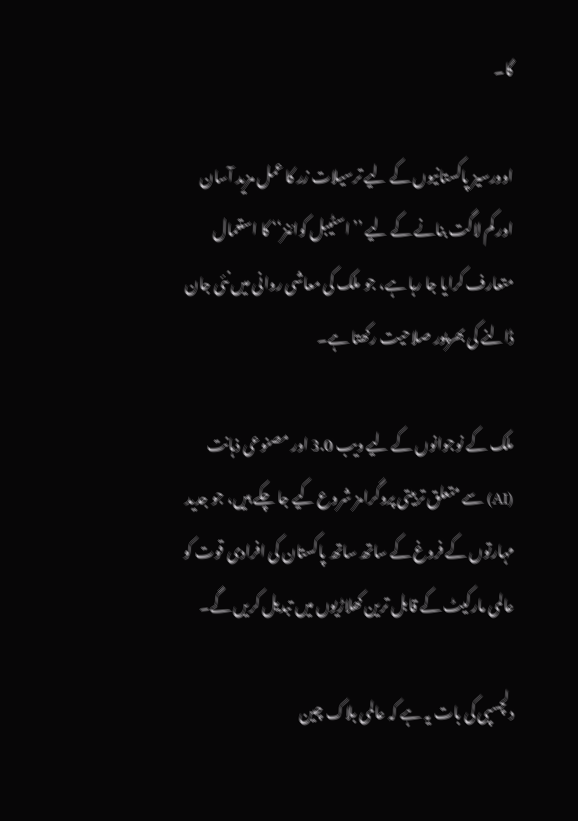گا۔

اوورسیز پاکستانیوں کے لیے ترسیلات زر کا عمل مزید آسان اور کم لاگت بنانے کے لیے ’’اسٹیبل کوائنز‘‘ کا استعمال متعارف کرایا جا رہا ہے، جو ملک کی معاشی روانی میں نئی جان ڈالنے کی بھرپور صلاحیت رکھتا ہے۔

ملک کے نوجوانوں کے لیے ویب 3.0 اور مصنوعی ذہانت (AI) سے متعلق تربیتی پروگرامز شروع کیے جا چکے ہیں، جو جدید مہارتوں کے فروغ کے ساتھ ساتھ پاکستان کی افرادی قوت کو عالمی مارکیٹ کے قابل ترین کھلاڑیوں میں تبدیل کریں گے۔

دلچسپی کی بات یہ ہے کہ عالمی بلاک چین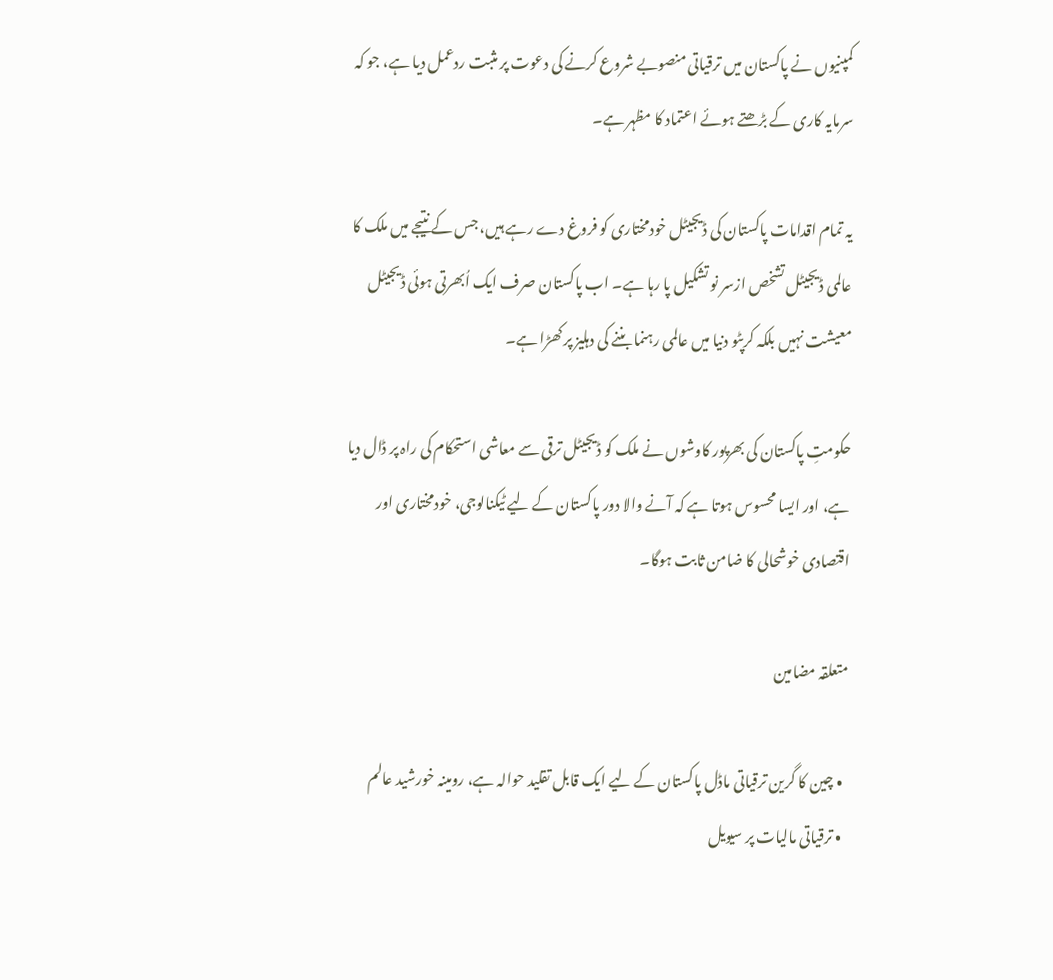کمپنیوں نے پاکستان میں ترقیاتی منصوبے شروع کرنے کی دعوت پر مثبت ردعمل دیا ہے، جو کہ سرمایہ کاری کے بڑھتے ہوئے اعتماد کا مظہر ہے۔

یہ تمام اقدامات پاکستان کی ڈیجیٹل خودمختاری کو فروغ دے رہے ہیں، جس کے نتیجے میں ملک کا عالمی ڈیجیٹل تشخص ازسر نو تشکیل پا رہا ہے۔ اب پاکستان صرف ایک اُبھرتی ہوئی ڈیجیٹل معیشت نہیں بلکہ کرپٹو دنیا میں عالمی رہنما بننے کی دہلیز پر کھڑا ہے۔

حکومتِ پاکستان کی بھرپور کاوشوں نے ملک کو ڈیجیٹل ترقی سے معاشی استحکام کی راہ پر ڈال دیا ہے، اور ایسا محسوس ہوتا ہے کہ آنے والا دور پاکستان کے لیے ٹیکنالوجی، خودمختاری اور اقتصادی خوشحالی کا ضامن ثابت ہوگا۔

متعلقہ مضامین

  • چین کا گرین ترقیاتی ماڈل پاکستان کے لیے ایک قابل تقلید حوالہ ہے، رومینہ خورشید عالم
  • ترقیاتی مالیات پر سیویل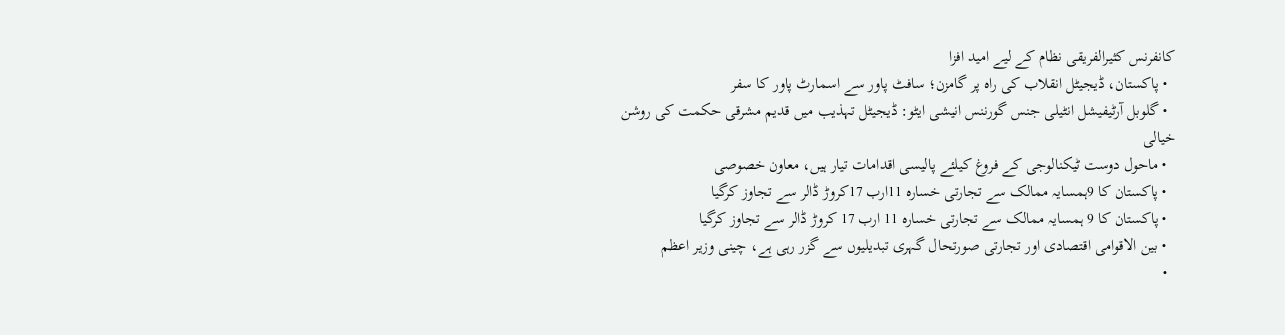کانفرنس کثیرالفریقی نظام کے لیے امید افزا
  • پاکستان، ڈیجیٹل انقلاب کی راہ پر گامزن؛ سافٹ پاور سے اسمارٹ پاور کا سفر
  • گلوبل آرٹیفیشل انٹیلی جنس گورننس انیشی ایٹو: ڈیجیٹل تہذیب میں قدیم مشرقی حکمت کی روشن خیالی
  • ماحول دوست ٹیکنالوجی کے فروغ کیلئے پالیسی اقدامات تیار ہیں، معاون خصوصی
  • پاکستان کا 9ہمسایہ ممالک سے تجارتی خسارہ 11ارب 17کروڑ ڈالر سے تجاوز کرگیا
  • پاکستان کا 9 ہمسایہ ممالک سے تجارتی خسارہ 11 ارب 17 کروڑ ڈالر سے تجاوز کرگیا
  • بین الاقوامی اقتصادی اور تجارتی صورتحال گہری تبدیلیوں سے گزر رہی ہے، چینی وزیر اعظم
  •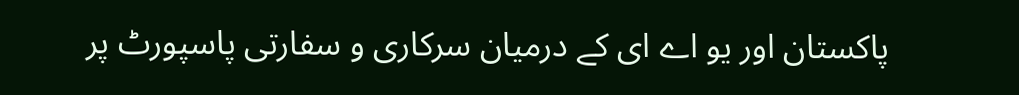پاکستان اور یو اے ای کے درمیان سرکاری و سفارتی پاسپورٹ پر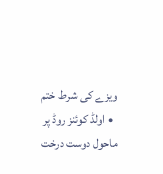ویزے کی شرط ختم
  • اولڈ کوئنز روڈ پر ماحول دوست درخت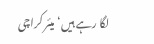لگا رہے ہیں‘ میئر کراچی